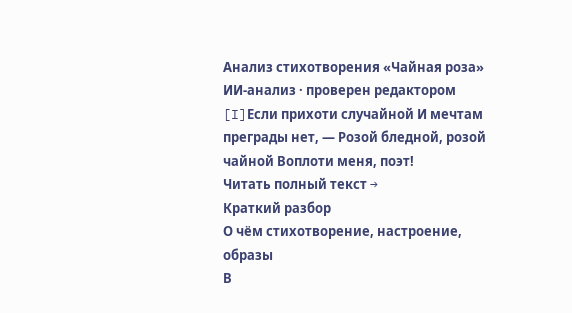Анализ стихотворения «Чайная роза»
ИИ-анализ · проверен редактором
[I]Если прихоти случайной И мечтам преграды нет, — Розой бледной, розой чайной Воплоти меня, поэт!
Читать полный текст →
Краткий разбор
О чём стихотворение, настроение, образы
В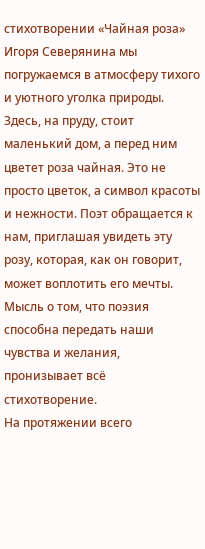стихотворении «Чайная роза» Игоря Северянина мы погружаемся в атмосферу тихого и уютного уголка природы. Здесь, на пруду, стоит маленький дом, а перед ним цветет роза чайная. Это не просто цветок, а символ красоты и нежности. Поэт обращается к нам, приглашая увидеть эту розу, которая, как он говорит, может воплотить его мечты. Мысль о том, что поэзия способна передать наши чувства и желания, пронизывает всё стихотворение.
На протяжении всего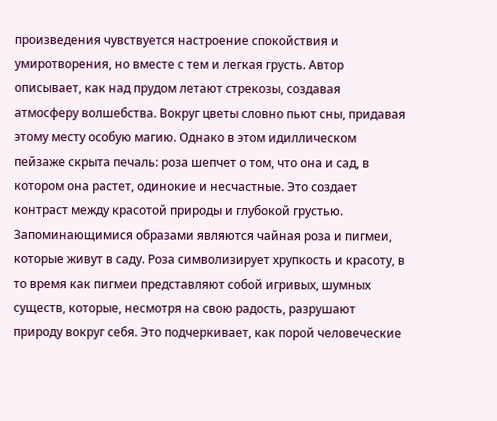произведения чувствуется настроение спокойствия и умиротворения, но вместе с тем и легкая грусть. Автор описывает, как над прудом летают стрекозы, создавая атмосферу волшебства. Вокруг цветы словно пьют сны, придавая этому месту особую магию. Однако в этом идиллическом пейзаже скрыта печаль: роза шепчет о том, что она и сад, в котором она растет, одинокие и несчастные. Это создает контраст между красотой природы и глубокой грустью.
Запоминающимися образами являются чайная роза и пигмеи, которые живут в саду. Роза символизирует хрупкость и красоту, в то время как пигмеи представляют собой игривых, шумных существ, которые, несмотря на свою радость, разрушают природу вокруг себя. Это подчеркивает, как порой человеческие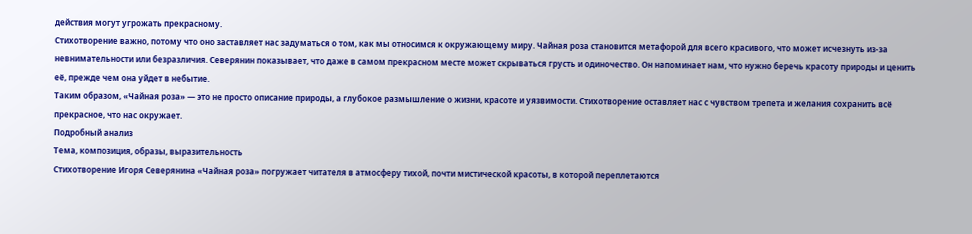действия могут угрожать прекрасному.
Стихотворение важно, потому что оно заставляет нас задуматься о том, как мы относимся к окружающему миру. Чайная роза становится метафорой для всего красивого, что может исчезнуть из-за невнимательности или безразличия. Северянин показывает, что даже в самом прекрасном месте может скрываться грусть и одиночество. Он напоминает нам, что нужно беречь красоту природы и ценить её, прежде чем она уйдет в небытие.
Таким образом, «Чайная роза» — это не просто описание природы, а глубокое размышление о жизни, красоте и уязвимости. Стихотворение оставляет нас с чувством трепета и желания сохранить всё прекрасное, что нас окружает.
Подробный анализ
Тема, композиция, образы, выразительность
Стихотворение Игоря Северянина «Чайная роза» погружает читателя в атмосферу тихой, почти мистической красоты, в которой переплетаются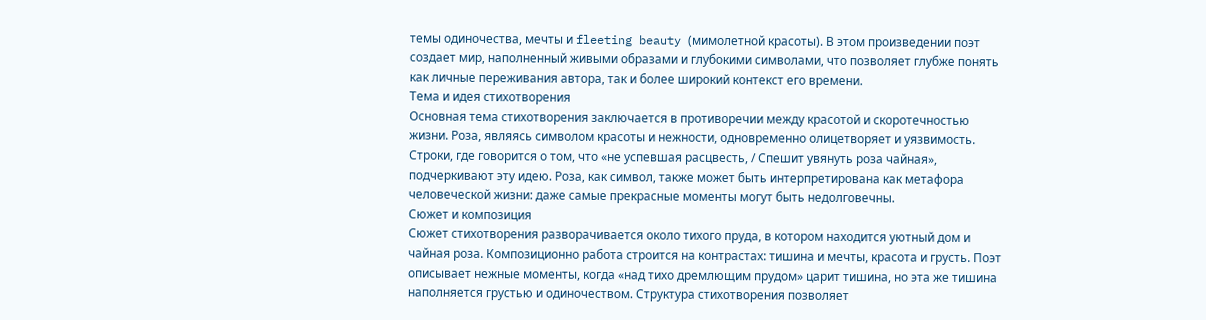темы одиночества, мечты и fleeting beauty (мимолетной красоты). В этом произведении поэт создает мир, наполненный живыми образами и глубокими символами, что позволяет глубже понять как личные переживания автора, так и более широкий контекст его времени.
Тема и идея стихотворения
Основная тема стихотворения заключается в противоречии между красотой и скоротечностью жизни. Роза, являясь символом красоты и нежности, одновременно олицетворяет и уязвимость. Строки, где говорится о том, что «не успевшая расцвесть, / Спешит увянуть роза чайная», подчеркивают эту идею. Роза, как символ, также может быть интерпретирована как метафора человеческой жизни: даже самые прекрасные моменты могут быть недолговечны.
Сюжет и композиция
Сюжет стихотворения разворачивается около тихого пруда, в котором находится уютный дом и чайная роза. Композиционно работа строится на контрастах: тишина и мечты, красота и грусть. Поэт описывает нежные моменты, когда «над тихо дремлющим прудом» царит тишина, но эта же тишина наполняется грустью и одиночеством. Структура стихотворения позволяет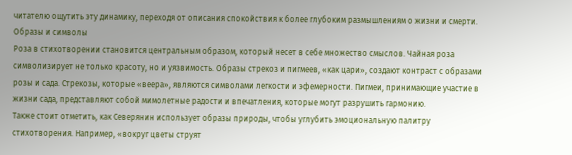читателю ощутить эту динамику, переходя от описания спокойствия к более глубоким размышлениям о жизни и смерти.
Образы и символы
Роза в стихотворении становится центральным образом, который несет в себе множество смыслов. Чайная роза символизирует не только красоту, но и уязвимость. Образы стрекоз и пигмеев, «как цари», создают контраст с образами розы и сада. Стрекозы, которые «веера», являются символами легкости и эфемерности. Пигмеи, принимающие участие в жизни сада, представляют собой мимолетные радости и впечатления, которые могут разрушить гармонию.
Также стоит отметить, как Северянин использует образы природы, чтобы углубить эмоциональную палитру стихотворения. Например, «вокруг цветы струят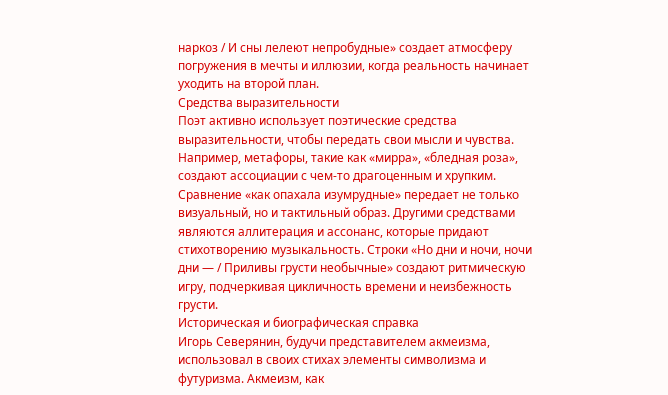наркоз / И сны лелеют непробудные» создает атмосферу погружения в мечты и иллюзии, когда реальность начинает уходить на второй план.
Средства выразительности
Поэт активно использует поэтические средства выразительности, чтобы передать свои мысли и чувства. Например, метафоры, такие как «мирра», «бледная роза», создают ассоциации с чем-то драгоценным и хрупким. Сравнение «как опахала изумрудные» передает не только визуальный, но и тактильный образ. Другими средствами являются аллитерация и ассонанс, которые придают стихотворению музыкальность. Строки «Но дни и ночи, ночи дни — / Приливы грусти необычные» создают ритмическую игру, подчеркивая цикличность времени и неизбежность грусти.
Историческая и биографическая справка
Игорь Северянин, будучи представителем акмеизма, использовал в своих стихах элементы символизма и футуризма. Акмеизм, как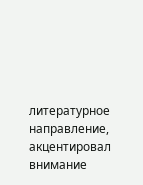литературное направление, акцентировал внимание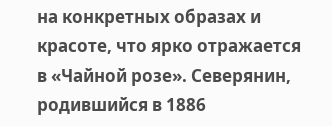на конкретных образах и красоте, что ярко отражается в «Чайной розе». Северянин, родившийся в 1886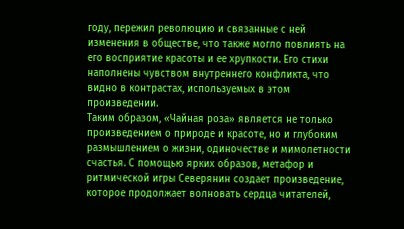году, пережил революцию и связанные с ней изменения в обществе, что также могло повлиять на его восприятие красоты и ее хрупкости. Его стихи наполнены чувством внутреннего конфликта, что видно в контрастах, используемых в этом произведении.
Таким образом, «Чайная роза» является не только произведением о природе и красоте, но и глубоким размышлением о жизни, одиночестве и мимолетности счастья. С помощью ярких образов, метафор и ритмической игры Северянин создает произведение, которое продолжает волновать сердца читателей,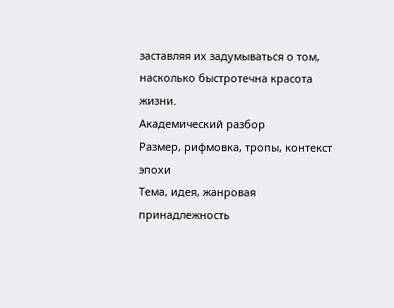заставляя их задумываться о том, насколько быстротечна красота жизни.
Академический разбор
Размер, рифмовка, тропы, контекст эпохи
Тема, идея, жанровая принадлежность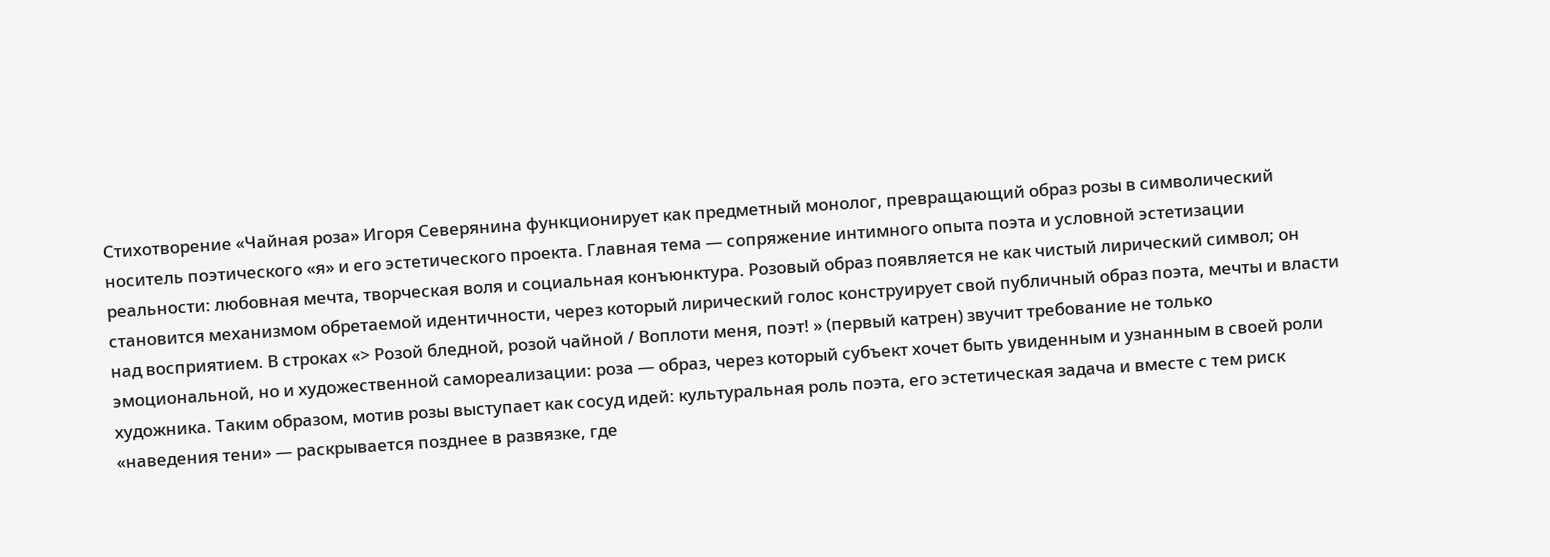Стихотворение «Чайная роза» Игоря Северянина функционирует как предметный монолог, превращающий образ розы в символический носитель поэтического «я» и его эстетического проекта. Главная тема — сопряжение интимного опыта поэта и условной эстетизации реальности: любовная мечта, творческая воля и социальная конъюнктура. Розовый образ появляется не как чистый лирический символ; он становится механизмом обретаемой идентичности, через который лирический голос конструирует свой публичный образ поэта, мечты и власти над восприятием. В строках «> Розой бледной, розой чайной / Воплоти меня, поэт! » (первый катрен) звучит требование не только эмоциональной, но и художественной самореализации: роза — образ, через который субъект хочет быть увиденным и узнанным в своей роли художника. Таким образом, мотив розы выступает как сосуд идей: культуральная роль поэта, его эстетическая задача и вместе с тем риск «наведения тени» — раскрывается позднее в развязке, где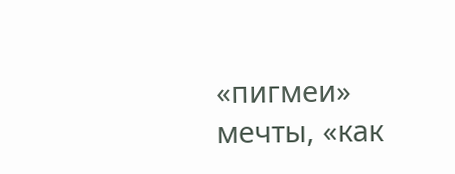«пигмеи» мечты, «как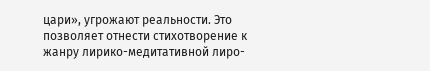цари», угрожают реальности. Это позволяет отнести стихотворение к жанру лирико-медитативной лиро-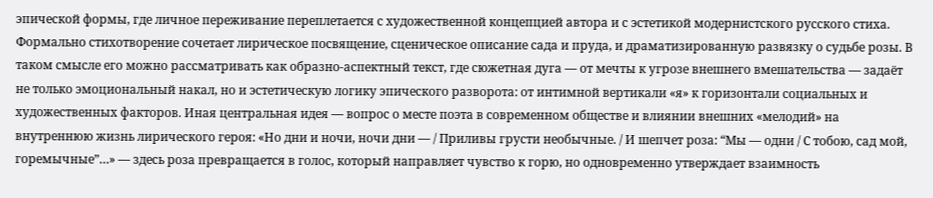эпической формы, где личное переживание переплетается с художественной концепцией автора и с эстетикой модернистского русского стиха.
Формально стихотворение сочетает лирическое посвящение, сценическое описание сада и пруда, и драматизированную развязку о судьбе розы. В таком смысле его можно рассматривать как образно-аспектный текст, где сюжетная дуга — от мечты к угрозе внешнего вмешательства — задаёт не только эмоциональный накал, но и эстетическую логику эпического разворота: от интимной вертикали «я» к горизонтали социальных и художественных факторов. Иная центральная идея — вопрос о месте поэта в современном обществе и влиянии внешних «мелодий» на внутреннюю жизнь лирического героя: «Но дни и ночи, ночи дни — / Приливы грусти необычные. / И шепчет роза: “Мы — одни / С тобою, сад мой, горемычные”…» — здесь роза превращается в голос, который направляет чувство к горю, но одновременно утверждает взаимность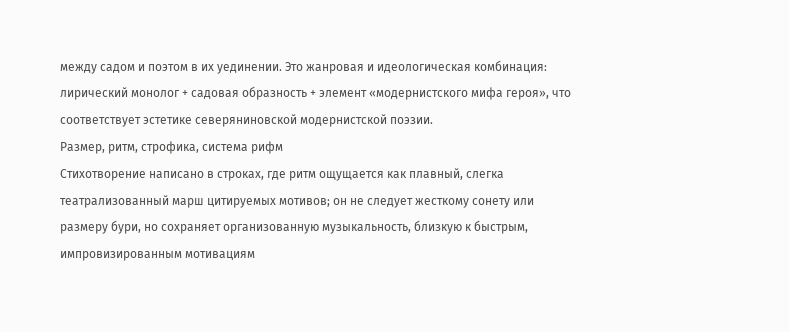между садом и поэтом в их уединении. Это жанровая и идеологическая комбинация: лирический монолог + садовая образность + элемент «модернистского мифа героя», что соответствует эстетике северяниновской модернистской поэзии.
Размер, ритм, строфика, система рифм
Стихотворение написано в строках, где ритм ощущается как плавный, слегка театрализованный марш цитируемых мотивов; он не следует жесткому сонету или размеру бури, но сохраняет организованную музыкальность, близкую к быстрым, импровизированным мотивациям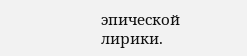эпической лирики.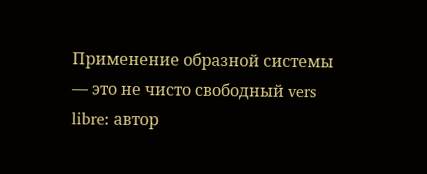Применение образной системы — это не чисто свободный vers libre: автор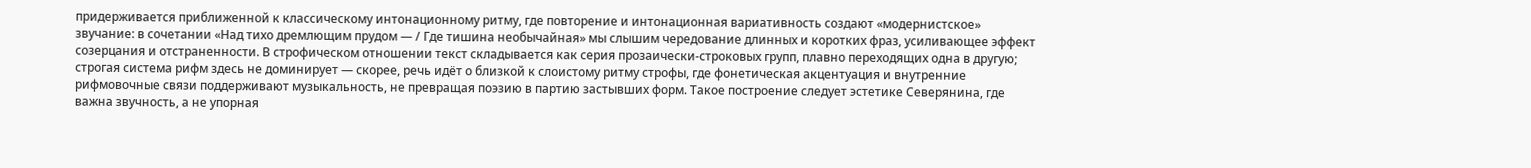придерживается приближенной к классическому интонационному ритму, где повторение и интонационная вариативность создают «модернистское» звучание: в сочетании «Над тихо дремлющим прудом — / Где тишина необычайная» мы слышим чередование длинных и коротких фраз, усиливающее эффект созерцания и отстраненности. В строфическом отношении текст складывается как серия прозаически-строковых групп, плавно переходящих одна в другую; строгая система рифм здесь не доминирует — скорее, речь идёт о близкой к слоистому ритму строфы, где фонетическая акцентуация и внутренние рифмовочные связи поддерживают музыкальность, не превращая поэзию в партию застывших форм. Такое построение следует эстетике Северянина, где важна звучность, а не упорная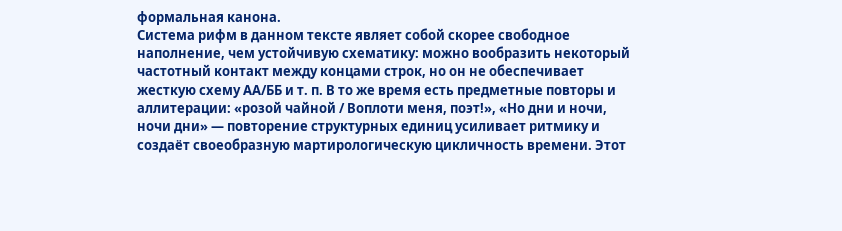формальная канона.
Система рифм в данном тексте являет собой скорее свободное наполнение, чем устойчивую схематику: можно вообразить некоторый частотный контакт между концами строк, но он не обеспечивает жесткую схему АА/ББ и т. п. В то же время есть предметные повторы и аллитерации: «розой чайной / Воплоти меня, поэт!», «Но дни и ночи, ночи дни» — повторение структурных единиц усиливает ритмику и создаёт своеобразную мартирологическую цикличность времени. Этот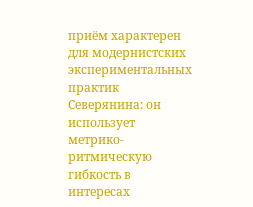приём характерен для модернистских экспериментальных практик Северянина: он использует метрико-ритмическую гибкость в интересах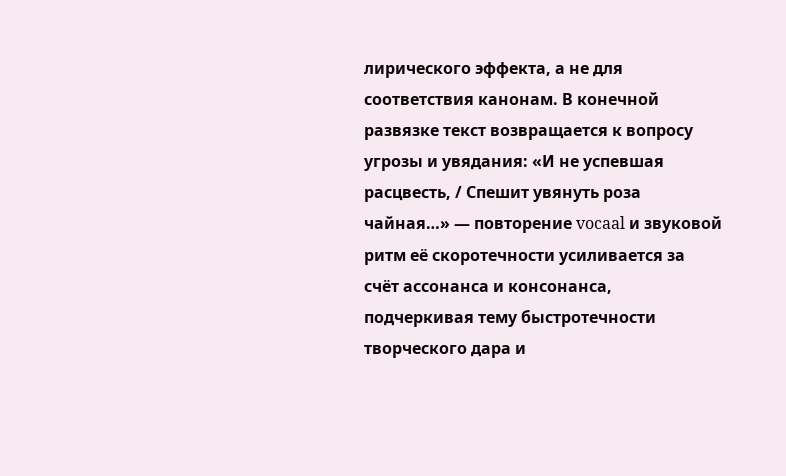лирического эффекта, а не для соответствия канонам. В конечной развязке текст возвращается к вопросу угрозы и увядания: «И не успевшая расцвесть, / Спешит увянуть роза чайная…» — повторение vocaal и звуковой ритм её скоротечности усиливается за счёт ассонанса и консонанса, подчеркивая тему быстротечности творческого дара и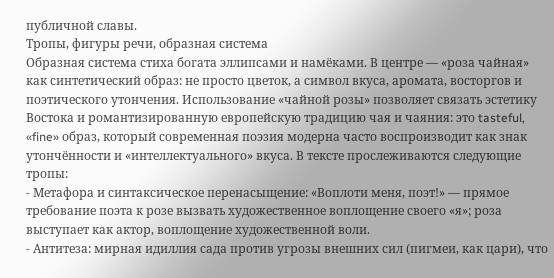публичной славы.
Тропы, фигуры речи, образная система
Образная система стиха богата эллипсами и намёками. В центре — «розa чайная» как синтетический образ: не просто цветок, а символ вкуса, аромата, восторгов и поэтического утончения. Использование «чайной розы» позволяет связать эстетику Востока и романтизированную европейскую традицию чая и чаяния: это tasteful, «fine» образ, который современная поэзия модерна часто воспроизводит как знак утончённости и «интеллектуального» вкуса. В тексте прослеживаются следующие тропы:
- Метафора и синтаксическое перенасыщение: «Воплоти меня, поэт!» — прямое требование поэта к розе вызвать художественное воплощение своего «я»; роза выступает как актор, воплощение художественной воли.
- Антитеза: мирная идиллия сада против угрозы внешних сил (пигмеи, как цари), что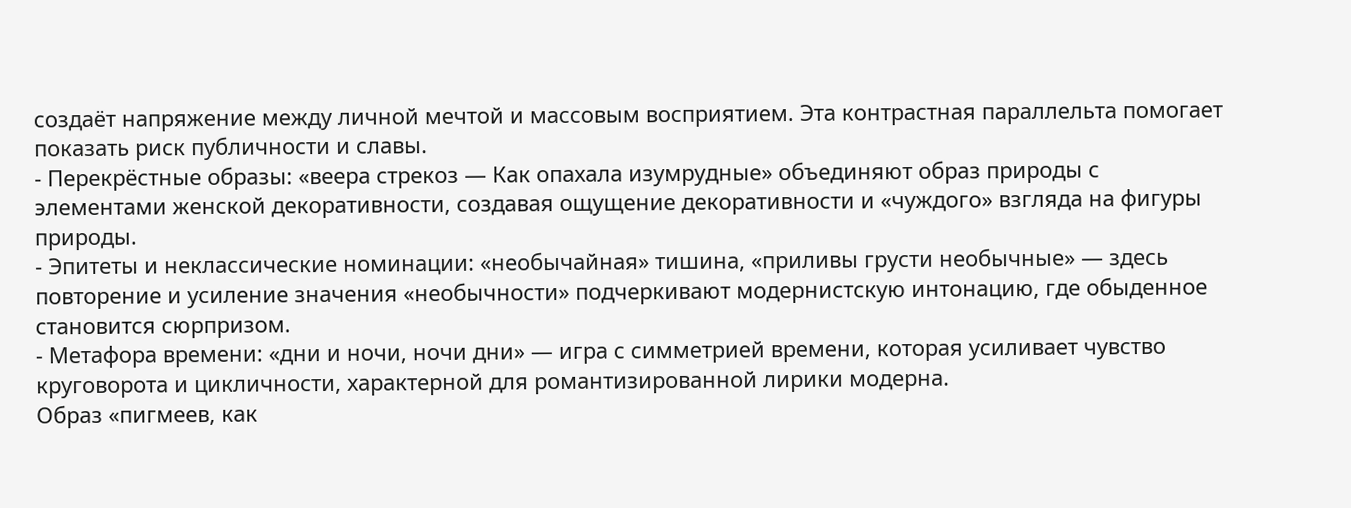создаёт напряжение между личной мечтой и массовым восприятием. Эта контрастная параллельта помогает показать риск публичности и славы.
- Перекрёстные образы: «веера стрекоз — Как опахала изумрудные» объединяют образ природы с элементами женской декоративности, создавая ощущение декоративности и «чуждого» взгляда на фигуры природы.
- Эпитеты и неклассические номинации: «необычайная» тишина, «приливы грусти необычные» — здесь повторение и усиление значения «необычности» подчеркивают модернистскую интонацию, где обыденное становится сюрпризом.
- Метафора времени: «дни и ночи, ночи дни» — игра с симметрией времени, которая усиливает чувство круговорота и цикличности, характерной для романтизированной лирики модерна.
Образ «пигмеев, как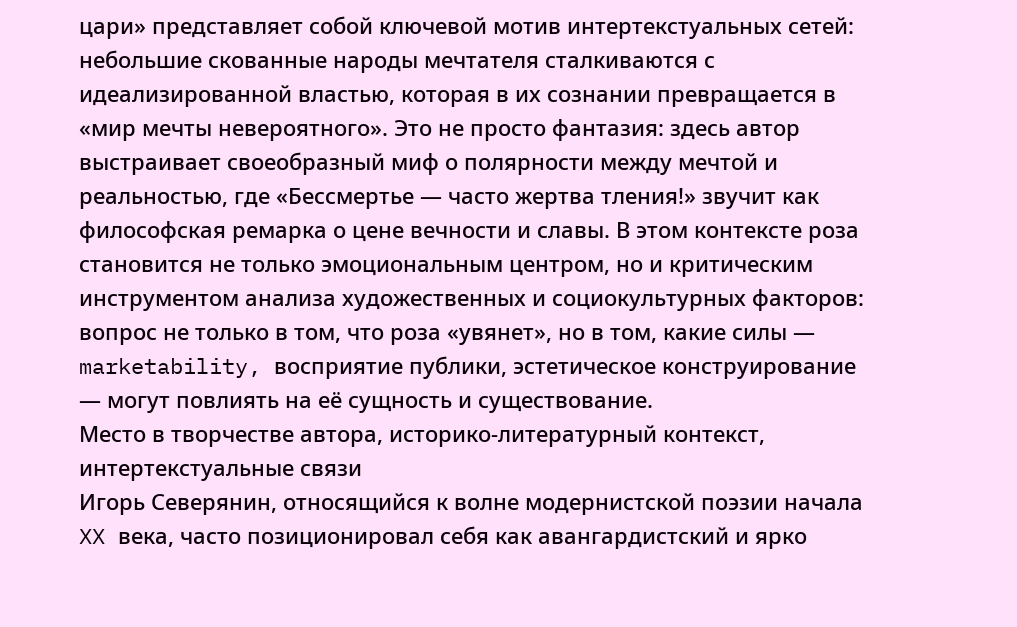цари» представляет собой ключевой мотив интертекстуальных сетей: небольшие скованные народы мечтателя сталкиваются с идеализированной властью, которая в их сознании превращается в «мир мечты невероятного». Это не просто фантазия: здесь автор выстраивает своеобразный миф о полярности между мечтой и реальностью, где «Бессмертье — часто жертва тления!» звучит как философская ремарка о цене вечности и славы. В этом контексте роза становится не только эмоциональным центром, но и критическим инструментом анализа художественных и социокультурных факторов: вопрос не только в том, что роза «увянет», но в том, какие силы — marketability, восприятие публики, эстетическое конструирование — могут повлиять на её сущность и существование.
Место в творчестве автора, историко-литературный контекст, интертекстуальные связи
Игорь Северянин, относящийся к волне модернистской поэзии начала XX века, часто позиционировал себя как авангардистский и ярко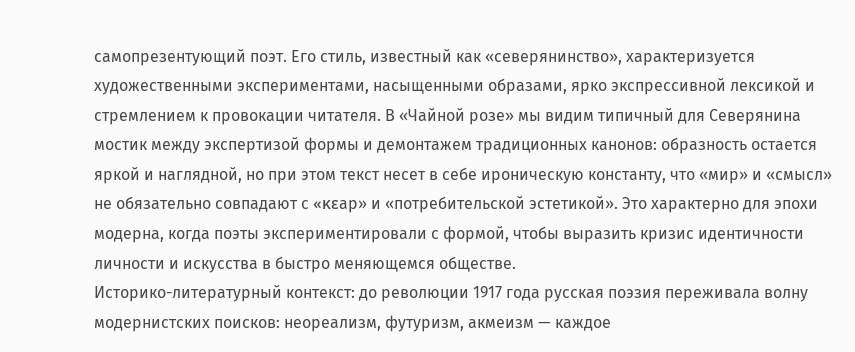самопрезентующий поэт. Его стиль, известный как «северянинство», характеризуется художественными экспериментами, насыщенными образами, ярко экспрессивной лексикой и стремлением к провокации читателя. В «Чайной розе» мы видим типичный для Северянина мостик между экспертизой формы и демонтажем традиционных канонов: образность остается яркой и наглядной, но при этом текст несет в себе ироническую константу, что «мир» и «смысл» не обязательно совпадают с «κεар» и «потребительской эстетикой». Это характерно для эпохи модерна, когда поэты экспериментировали с формой, чтобы выразить кризис идентичности личности и искусства в быстро меняющемся обществе.
Историко-литературный контекст: до революции 1917 года русская поэзия переживала волну модернистских поисков: неореализм, футуризм, акмеизм — каждое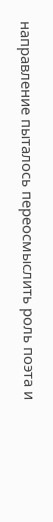направление пыталось переосмыслить роль поэта и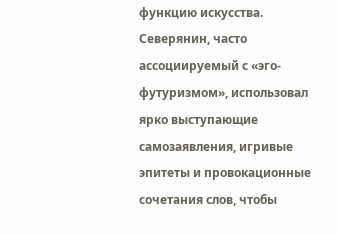функцию искусства. Северянин, часто ассоциируемый с «эго-футуризмом», использовал ярко выступающие самозаявления, игривые эпитеты и провокационные сочетания слов, чтобы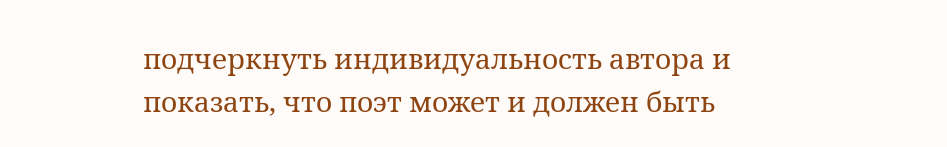подчеркнуть индивидуальность автора и показать, что поэт может и должен быть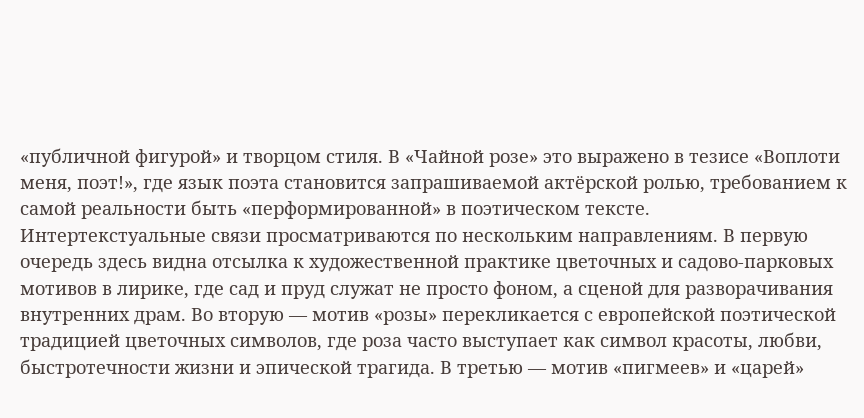«публичной фигурой» и творцом стиля. В «Чайной розе» это выражено в тезисе «Воплоти меня, поэт!», где язык поэта становится запрашиваемой актёрской ролью, требованием к самой реальности быть «перформированной» в поэтическом тексте.
Интертекстуальные связи просматриваются по нескольким направлениям. В первую очередь здесь видна отсылка к художественной практике цветочных и садово-парковых мотивов в лирике, где сад и пруд служат не просто фоном, а сценой для разворачивания внутренних драм. Во вторую — мотив «розы» перекликается с европейской поэтической традицией цветочных символов, где роза часто выступает как символ красоты, любви, быстротечности жизни и эпической трагида. В третью — мотив «пигмеев» и «царей»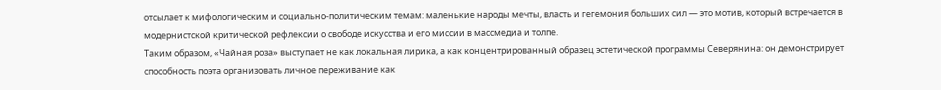отсылает к мифологическим и социально-политическим темам: маленькие народы мечты, власть и гегемония больших сил — это мотив, который встречается в модернистской критической рефлексии о свободе искусства и его миссии в массмедиа и толпе.
Таким образом, «Чайная роза» выступает не как локальная лирика, а как концентрированный образец эстетической программы Северянина: он демонстрирует способность поэта организовать личное переживание как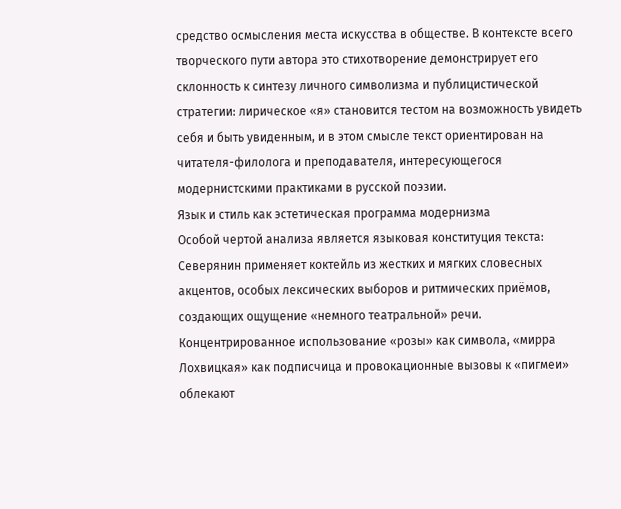средство осмысления места искусства в обществе. В контексте всего творческого пути автора это стихотворение демонстрирует его склонность к синтезу личного символизма и публицистической стратегии: лирическое «я» становится тестом на возможность увидеть себя и быть увиденным, и в этом смысле текст ориентирован на читателя-филолога и преподавателя, интересующегося модернистскими практиками в русской поэзии.
Язык и стиль как эстетическая программа модернизма
Особой чертой анализа является языковая конституция текста: Северянин применяет коктейль из жестких и мягких словесных акцентов, особых лексических выборов и ритмических приёмов, создающих ощущение «немного театральной» речи. Концентрированное использование «розы» как символа, «мирра Лохвицкая» как подписчица и провокационные вызовы к «пигмеи» облекают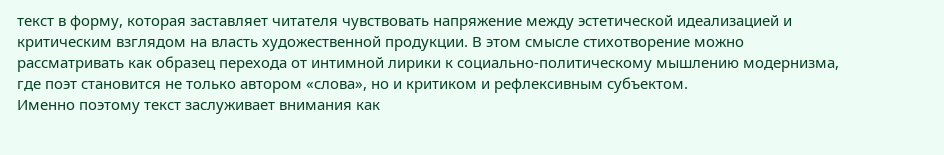текст в форму, которая заставляет читателя чувствовать напряжение между эстетической идеализацией и критическим взглядом на власть художественной продукции. В этом смысле стихотворение можно рассматривать как образец перехода от интимной лирики к социально-политическому мышлению модернизма, где поэт становится не только автором «слова», но и критиком и рефлексивным субъектом.
Именно поэтому текст заслуживает внимания как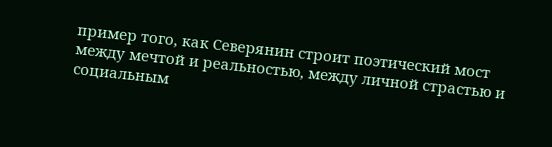пример того, как Северянин строит поэтический мост между мечтой и реальностью, между личной страстью и социальным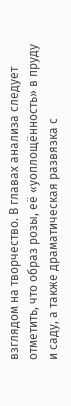взглядом на творчество. В главах анализа следует отметить, что образ розы, её «уоплощённость» в пруду и саду, а также драматическая развязка с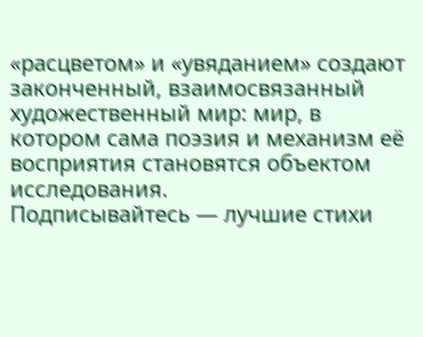«расцветом» и «увяданием» создают законченный, взаимосвязанный художественный мир: мир, в котором сама поэзия и механизм её восприятия становятся объектом исследования.
Подписывайтесь — лучшие стихи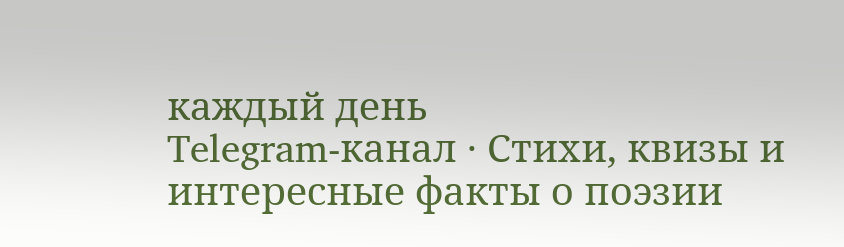каждый день
Telegram-канал · Стихи, квизы и интересные факты о поэзии